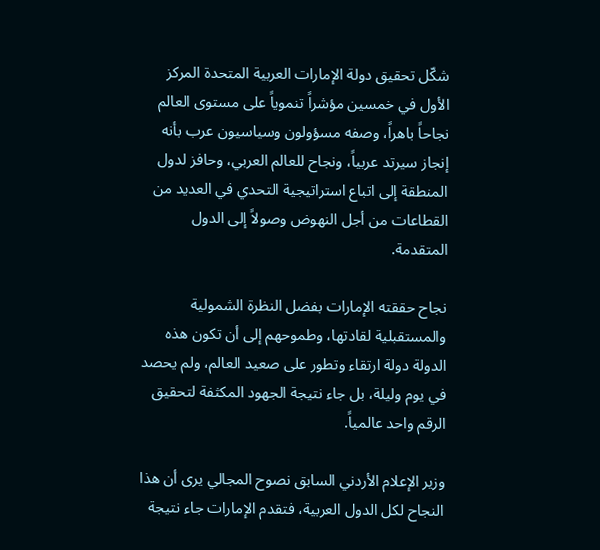شكّل تحقيق دولة الإمارات العربية المتحدة المركز الأول في خمسين مؤشراً تنموياً على مستوى العالم نجاحاً باهراً، وصفه مسؤولون وسياسيون عرب بأنه إنجاز سيرتد عربياً، ونجاح للعالم العربي، وحافز لدول المنطقة إلى اتباع استراتيجية التحدي في العديد من القطاعات من أجل النهوض وصولاً إلى الدول المتقدمة.

نجاح حققته الإمارات بفضل النظرة الشمولية والمستقبلية لقادتها، وطموحهم إلى أن تكون هذه الدولة دولة ارتقاء وتطور على صعيد العالم، ولم يحصد في يوم وليلة، بل جاء نتيجة الجهود المكثفة لتحقيق الرقم واحد عالمياً.

وزير الإعلام الأردني السابق نصوح المجالي يرى أن هذا النجاح لكل الدول العربية، فتقدم الإمارات جاء نتيجة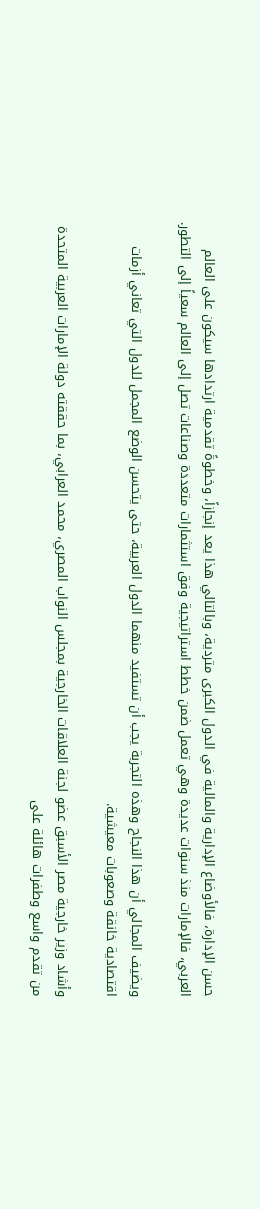حسن الإدارة، فالأوضاع الإدارية والمالية في الدول الكبرى متردية، وبالتالي هذا يعد إنجازاً، وخطوةً تقدمية ارتدادها سيكون على العالم العربي، فالإمارات منذ سنوات عديدة وهي تعمل ضمن خطط استراتيجية وفق استثمارات متعددة وصناعات تصل إلى العالم سعياً إلى التطور.

ويضيف المجالي أن هذا النجاح وهذه التجربة يجب أن تستفيد منهما الدول العربية، حتى يتحسن الوضع المجمل للدول التي تعاني أزمات اقتصادية خانقة وصعوبات معيشية.

وأشاد وزير خارجية مصر الأسبق عضو لجنة العلاقات الخارجية بمجلس النواب المصري، محمد العرابي، بما حققته دولة الإمارات العربية المتحدة من تقدم واسع وطفرات هائلة على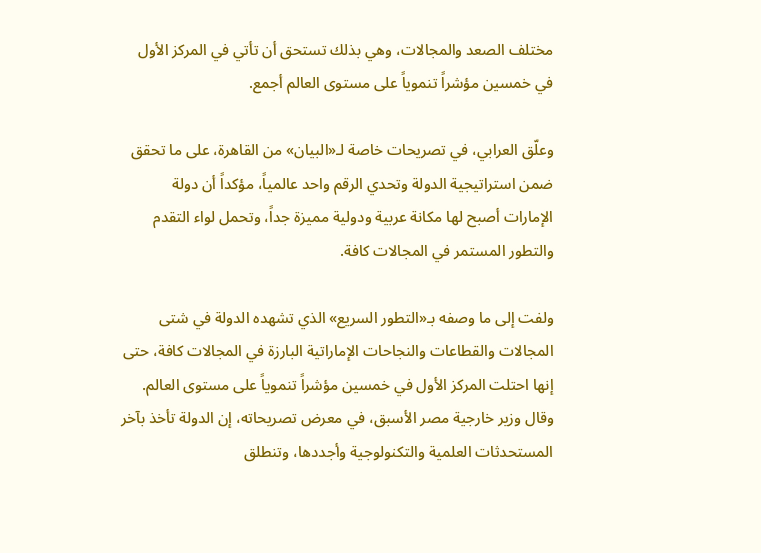مختلف الصعد والمجالات، وهي بذلك تستحق أن تأتي في المركز الأول في خمسين مؤشراً تنموياً على مستوى العالم أجمع.

وعلّق العرابي، في تصريحات خاصة لـ«البيان» من القاهرة، على ما تحقق ضمن استراتيجية الدولة وتحدي الرقم واحد عالمياً، مؤكداً أن دولة الإمارات أصبح لها مكانة عربية ودولية مميزة جداً، وتحمل لواء التقدم والتطور المستمر في المجالات كافة.

ولفت إلى ما وصفه بـ«التطور السريع» الذي تشهده الدولة في شتى المجالات والقطاعات والنجاحات الإماراتية البارزة في المجالات كافة، حتى إنها احتلت المركز الأول في خمسين مؤشراً تنموياً على مستوى العالم. وقال وزير خارجية مصر الأسبق، في معرض تصريحاته، إن الدولة تأخذ بآخر المستحدثات العلمية والتكنولوجية وأجددها، وتنطلق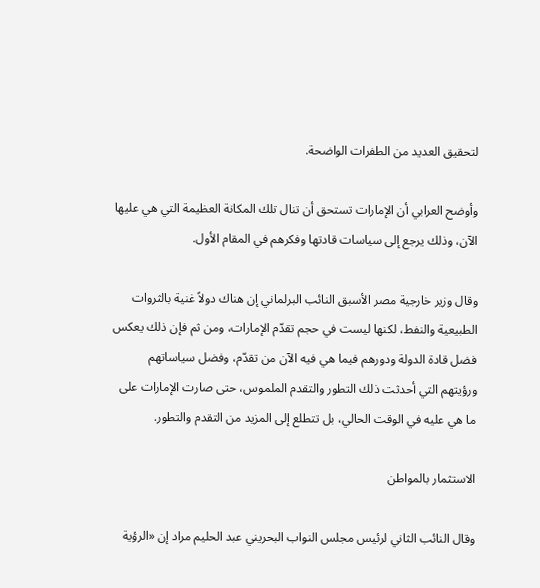لتحقيق العديد من الطفرات الواضحة.

وأوضح العرابي أن الإمارات تستحق أن تنال تلك المكانة العظيمة التي هي عليها الآن، وذلك يرجع إلى سياسات قادتها وفكرهم في المقام الأول.

وقال وزير خارجية مصر الأسبق النائب البرلماني إن هناك دولاً غنية بالثروات الطبيعية والنفط، لكنها ليست في حجم تقدّم الإمارات، ومن ثم فإن ذلك يعكس فضل قادة الدولة ودورهم فيما هي فيه الآن من تقدّم، وفضل سياساتهم ورؤيتهم التي أحدثت ذلك التطور والتقدم الملموس، حتى صارت الإمارات على ما هي عليه في الوقت الحالي، بل تتطلع إلى المزيد من التقدم والتطور.

الاستثمار بالمواطن

وقال النائب الثاني لرئيس مجلس النواب البحريني عبد الحليم مراد إن «الرؤية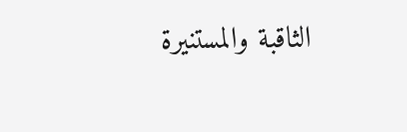الثاقبة والمستنيرة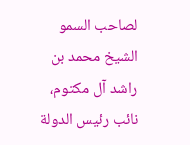لصاحب السمو الشيخ محمد بن راشد آل مكتوم، نائب رئيس الدولة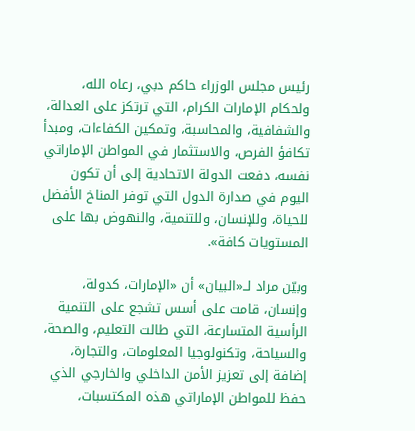رئيس مجلس الوزراء حاكم دبي، رعاه الله، ولحكام الإمارات الكرام، التي ترتكز على العدالة، والشفافية، والمحاسبة، وتمكين الكفاءات، ومبدأ تكافؤ الفرص، والاستثمار في المواطن الإماراتي نفسه، دفعت الدولة الاتحادية إلى أن تكون اليوم في صدارة الدول التي توفر المناخ الأفضل للحياة، وللإنسان، وللتنمية، والنهوض بها على المستويات كافة».

وبيّن مراد لــ«البيان» أن «الإمارات، كدولة، وإنسان، قامت على أسس تشجع على التنمية الرأسية المتسارعة، التي طالت التعليم، والصحة، والسياحة، وتكنولوجيا المعلومات، والتجارة، إضافة إلى تعزيز الأمن الداخلي والخارجي الذي حفظ للمواطن الإماراتي هذه المكتسبات،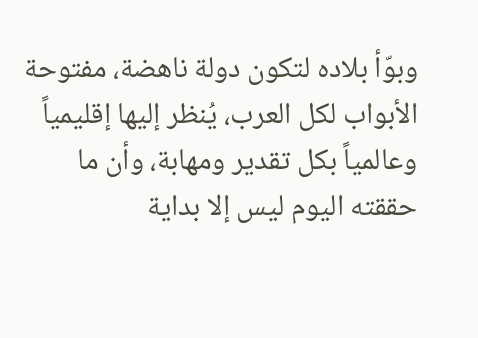وبوّأ بلاده لتكون دولة ناهضة، مفتوحة الأبواب لكل العرب، يُنظر إليها إقليمياً وعالمياً بكل تقدير ومهابة، وأن ما حققته اليوم ليس إلا بداية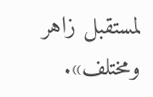لمستقبل زاهر ومختلف».